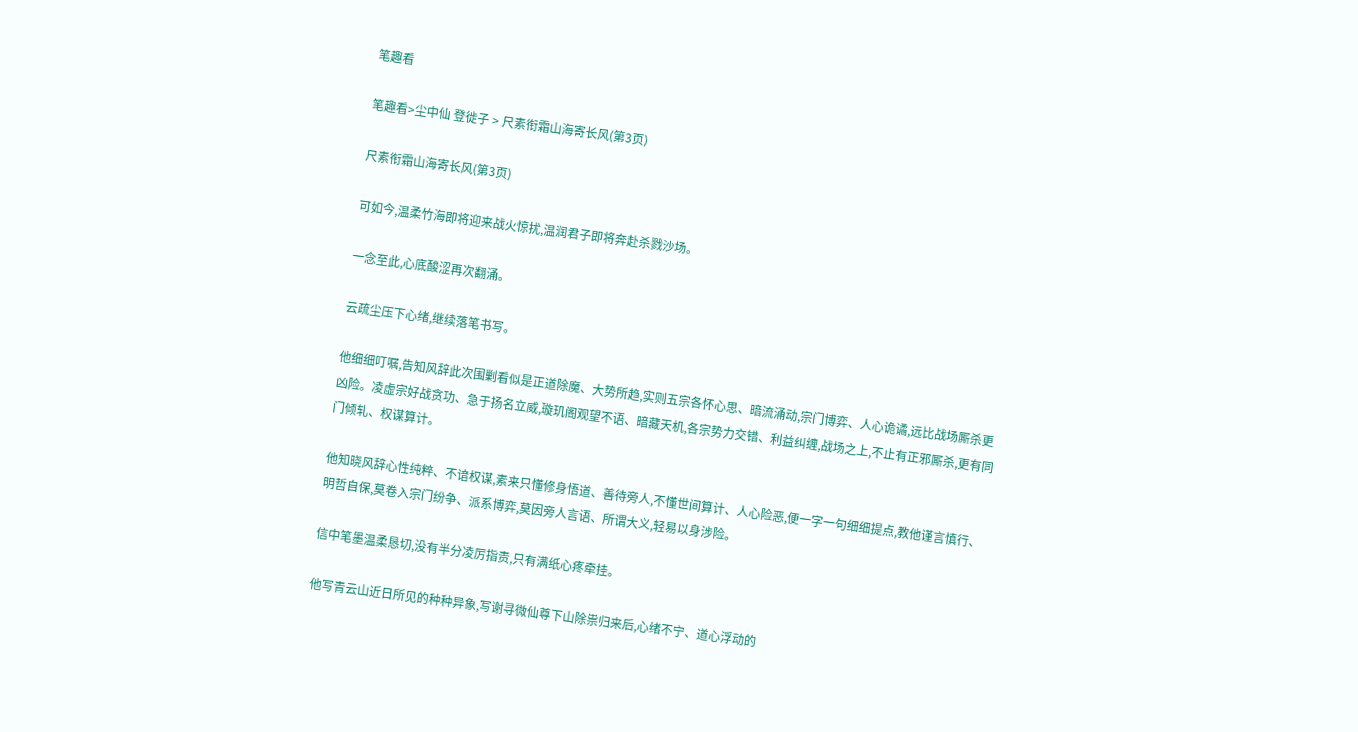笔趣看

笔趣看>尘中仙 登徙子 > 尺素衔霜山海寄长风(第3页)

尺素衔霜山海寄长风(第3页)

可如今,温柔竹海即将迎来战火惊扰,温润君子即将奔赴杀戮沙场。

一念至此,心底酸涩再次翻涌。

云疏尘压下心绪,继续落笔书写。

他细细叮嘱,告知风辞此次围剿看似是正道除魔、大势所趋,实则五宗各怀心思、暗流涌动,宗门博弈、人心诡谲,远比战场厮杀更凶险。凌虚宗好战贪功、急于扬名立威,璇玑阁观望不语、暗藏天机,各宗势力交错、利益纠缠,战场之上,不止有正邪厮杀,更有同门倾轧、权谋算计。

他知晓风辞心性纯粹、不谙权谋,素来只懂修身悟道、善待旁人,不懂世间算计、人心险恶,便一字一句细细提点,教他谨言慎行、明哲自保,莫卷入宗门纷争、派系博弈,莫因旁人言语、所谓大义,轻易以身涉险。

信中笔墨温柔恳切,没有半分凌厉指责,只有满纸心疼牵挂。

他写青云山近日所见的种种异象,写谢寻微仙尊下山除祟归来后,心绪不宁、道心浮动的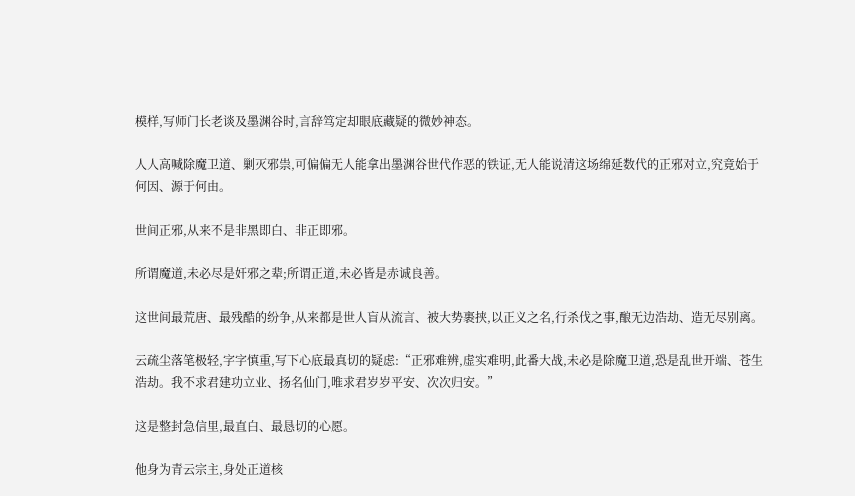模样,写师门长老谈及墨渊谷时,言辞笃定却眼底藏疑的微妙神态。

人人高喊除魔卫道、剿灭邪祟,可偏偏无人能拿出墨渊谷世代作恶的铁证,无人能说清这场绵延数代的正邪对立,究竟始于何因、源于何由。

世间正邪,从来不是非黑即白、非正即邪。

所谓魔道,未必尽是奸邪之辈;所谓正道,未必皆是赤诚良善。

这世间最荒唐、最残酷的纷争,从来都是世人盲从流言、被大势裹挟,以正义之名,行杀伐之事,酿无边浩劫、造无尽别离。

云疏尘落笔极轻,字字慎重,写下心底最真切的疑虑:“正邪难辨,虚实难明,此番大战,未必是除魔卫道,恐是乱世开端、苍生浩劫。我不求君建功立业、扬名仙门,唯求君岁岁平安、次次归安。”

这是整封急信里,最直白、最恳切的心愿。

他身为青云宗主,身处正道核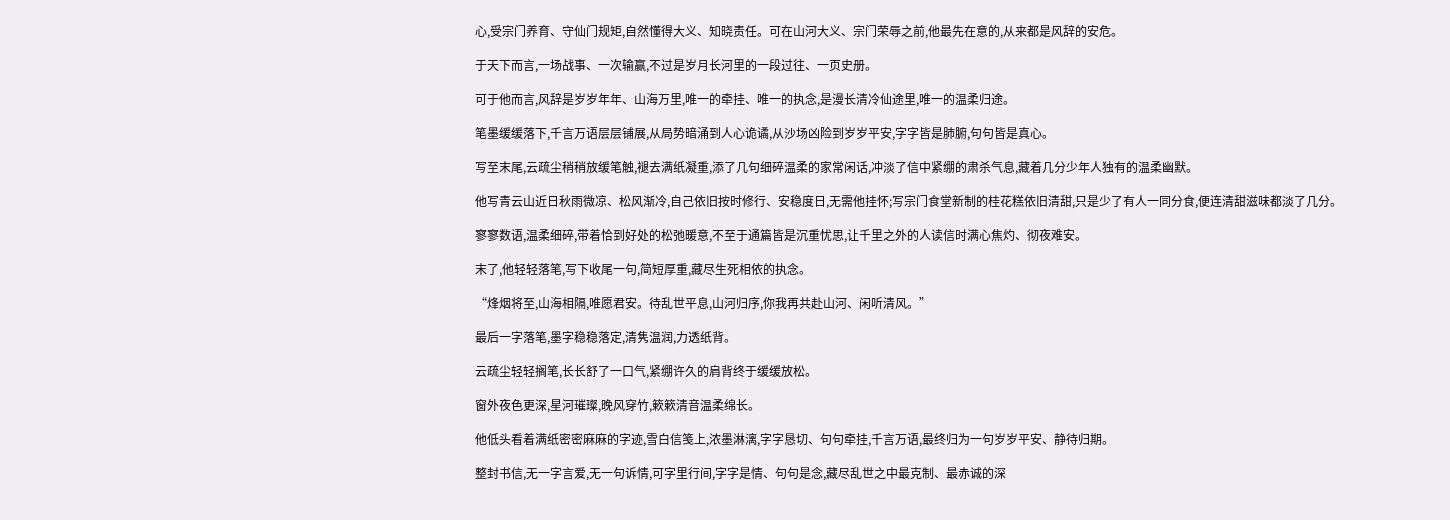心,受宗门养育、守仙门规矩,自然懂得大义、知晓责任。可在山河大义、宗门荣辱之前,他最先在意的,从来都是风辞的安危。

于天下而言,一场战事、一次输赢,不过是岁月长河里的一段过往、一页史册。

可于他而言,风辞是岁岁年年、山海万里,唯一的牵挂、唯一的执念,是漫长清冷仙途里,唯一的温柔归途。

笔墨缓缓落下,千言万语层层铺展,从局势暗涌到人心诡谲,从沙场凶险到岁岁平安,字字皆是肺腑,句句皆是真心。

写至末尾,云疏尘稍稍放缓笔触,褪去满纸凝重,添了几句细碎温柔的家常闲话,冲淡了信中紧绷的肃杀气息,藏着几分少年人独有的温柔幽默。

他写青云山近日秋雨微凉、松风渐冷,自己依旧按时修行、安稳度日,无需他挂怀;写宗门食堂新制的桂花糕依旧清甜,只是少了有人一同分食,便连清甜滋味都淡了几分。

寥寥数语,温柔细碎,带着恰到好处的松弛暖意,不至于通篇皆是沉重忧思,让千里之外的人读信时满心焦灼、彻夜难安。

末了,他轻轻落笔,写下收尾一句,简短厚重,藏尽生死相依的执念。

“烽烟将至,山海相隔,唯愿君安。待乱世平息,山河归序,你我再共赴山河、闲听清风。”

最后一字落笔,墨字稳稳落定,清隽温润,力透纸背。

云疏尘轻轻搁笔,长长舒了一口气,紧绷许久的肩背终于缓缓放松。

窗外夜色更深,星河璀璨,晚风穿竹,簌簌清音温柔绵长。

他低头看着满纸密密麻麻的字迹,雪白信笺上,浓墨淋漓,字字恳切、句句牵挂,千言万语,最终归为一句岁岁平安、静待归期。

整封书信,无一字言爱,无一句诉情,可字里行间,字字是情、句句是念,藏尽乱世之中最克制、最赤诚的深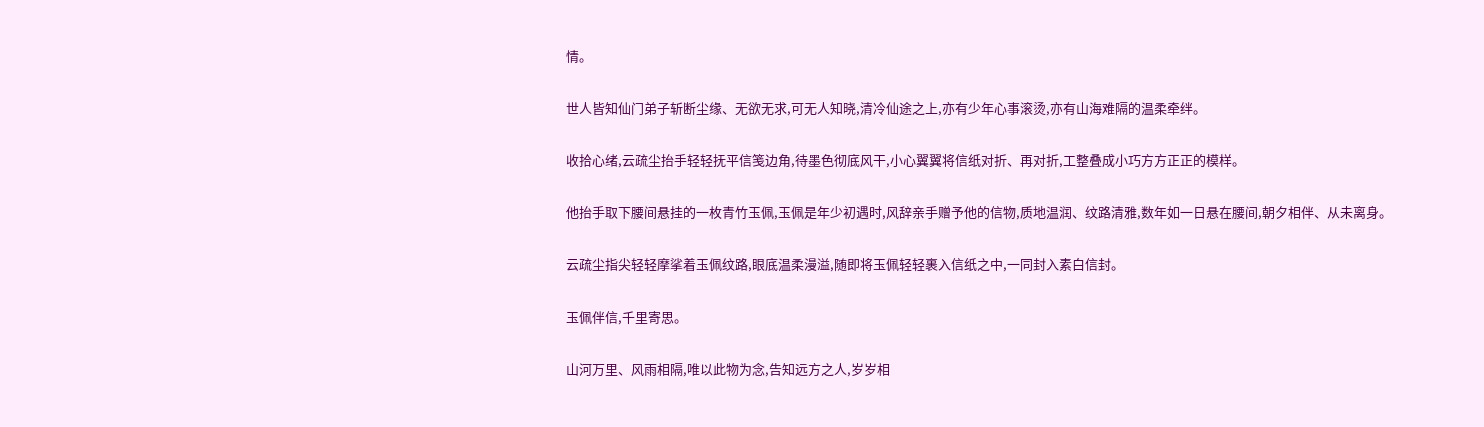情。

世人皆知仙门弟子斩断尘缘、无欲无求,可无人知晓,清冷仙途之上,亦有少年心事滚烫,亦有山海难隔的温柔牵绊。

收拾心绪,云疏尘抬手轻轻抚平信笺边角,待墨色彻底风干,小心翼翼将信纸对折、再对折,工整叠成小巧方方正正的模样。

他抬手取下腰间悬挂的一枚青竹玉佩,玉佩是年少初遇时,风辞亲手赠予他的信物,质地温润、纹路清雅,数年如一日悬在腰间,朝夕相伴、从未离身。

云疏尘指尖轻轻摩挲着玉佩纹路,眼底温柔漫溢,随即将玉佩轻轻裹入信纸之中,一同封入素白信封。

玉佩伴信,千里寄思。

山河万里、风雨相隔,唯以此物为念,告知远方之人,岁岁相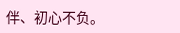伴、初心不负。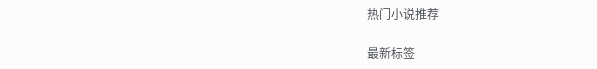热门小说推荐

最新标签